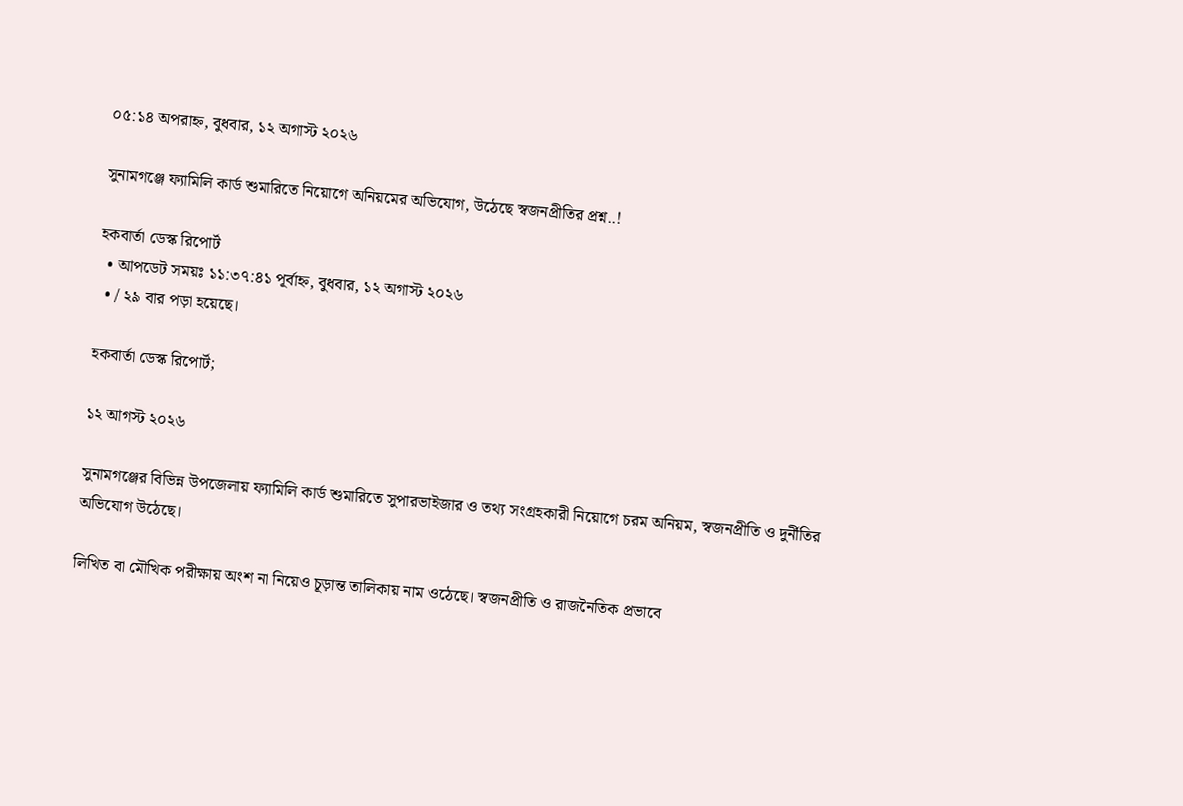০৫:১৪ অপরাহ্ন, বুধবার, ১২ অগাস্ট ২০২৬

সুনামগঞ্জে ফ্যামিলি কার্ড শুমারিতে নিয়োগে অনিয়মের অভিযোগ, উঠেছে স্বজনপ্রীতির প্রশ্ন..!

হকবার্তা ডেস্ক রিপোর্ট
  • আপডেট সময়ঃ ১১:৩৭:৪১ পূর্বাহ্ন, বুধবার, ১২ অগাস্ট ২০২৬
  • / ২৯ বার পড়া হয়েছে।

হকবার্তা ডেস্ক রিপোর্ট;

১২ আগস্ট ২০২৬

সুনামগঞ্জের বিভিন্ন উপজেলায় ফ্যামিলি কার্ড শুমারিতে সুপারভাইজার ও তথ্য সংগ্রহকারী নিয়োগে চরম অনিয়ম, স্বজনপ্রীতি ও দুর্নীতির অভিযোগ উঠেছে।

লিখিত বা মৌখিক পরীক্ষায় অংশ না নিয়েও চূড়ান্ত তালিকায় নাম ওঠেছে। স্বজনপ্রীতি ও রাজনৈতিক প্রভাবে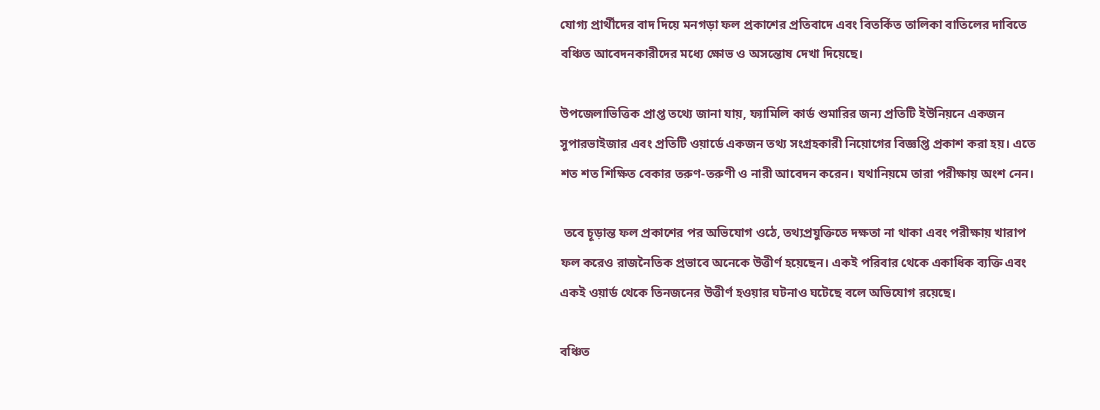যোগ্য প্রার্থীদের বাদ দিয়ে মনগড়া ফল প্রকাশের প্রতিবাদে এবং বিতর্কিত তালিকা বাতিলের দাবিতে বঞ্চিত আবেদনকারীদের মধ্যে ক্ষোভ ও অসন্তোষ দেখা দিয়েছে।

উপজেলাভিত্তিক প্রাপ্ত তথ্যে জানা যায়, ফ্যামিলি কার্ড শুমারির জন্য প্রতিটি ইউনিয়নে একজন সুপারভাইজার এবং প্রতিটি ওয়ার্ডে একজন তথ্য সংগ্রহকারী নিয়োগের বিজ্ঞপ্তি প্রকাশ করা হয়। এতে শত শত শিক্ষিত বেকার তরুণ-তরুণী ও নারী আবেদন করেন। যথানিয়মে তারা পরীক্ষায় অংশ নেন।

 তবে চূড়ান্ত ফল প্রকাশের পর অভিযোগ ওঠে, তথ্যপ্রযুক্তিতে দক্ষতা না থাকা এবং পরীক্ষায় খারাপ ফল করেও রাজনৈতিক প্রভাবে অনেকে উত্তীর্ণ হয়েছেন। একই পরিবার থেকে একাধিক ব্যক্তি এবং একই ওয়ার্ড থেকে তিনজনের উত্তীর্ণ হওয়ার ঘটনাও ঘটেছে বলে অভিযোগ রয়েছে।

বঞ্চিত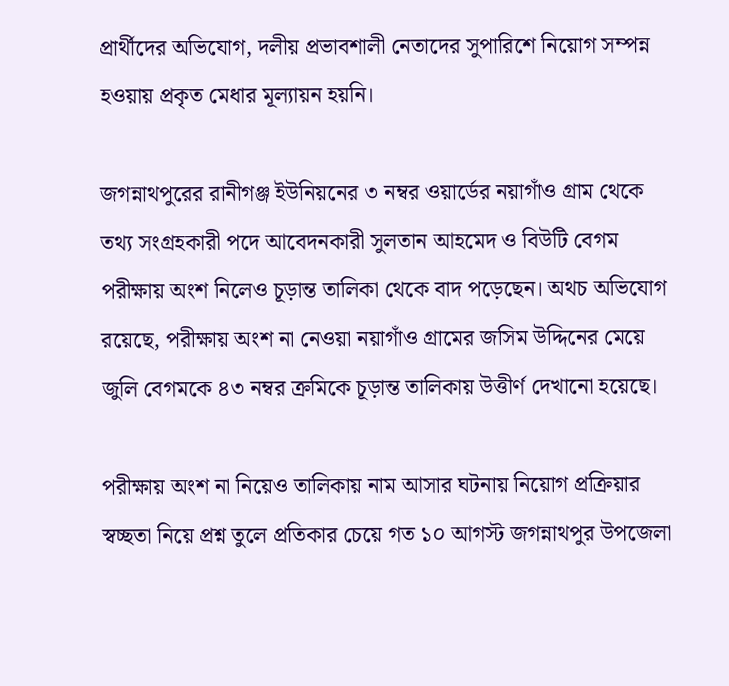প্রার্থীদের অভিযোগ, দলীয় প্রভাবশালী নেতাদের সুপারিশে নিয়োগ সম্পন্ন হওয়ায় প্রকৃত মেধার মূল্যায়ন হয়নি।

জগন্নাথপুরের রানীগঞ্জ ইউনিয়নের ৩ নম্বর ওয়ার্ডের নয়াগাঁও গ্রাম থেকে তথ্য সংগ্রহকারী পদে আবেদনকারী সুলতান আহমেদ ও বিউটি বেগম পরীক্ষায় অংশ নিলেও চূড়ান্ত তালিকা থেকে বাদ পড়েছেন। অথচ অভিযোগ রয়েছে, পরীক্ষায় অংশ না নেওয়া নয়াগাঁও গ্রামের জসিম উদ্দিনের মেয়ে জুলি বেগমকে ৪৩ নম্বর ক্রমিকে চূড়ান্ত তালিকায় উত্তীর্ণ দেখানো হয়েছে।

পরীক্ষায় অংশ না নিয়েও তালিকায় নাম আসার ঘটনায় নিয়োগ প্রক্রিয়ার স্বচ্ছতা নিয়ে প্রশ্ন তুলে প্রতিকার চেয়ে গত ১০ আগস্ট জগন্নাথপুর উপজেলা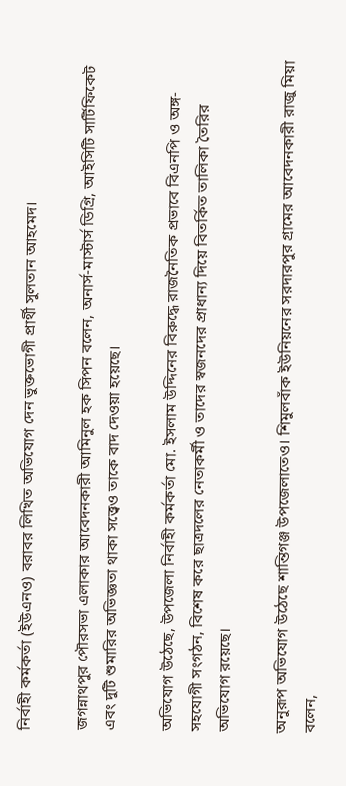নির্বাহী কর্মকর্তা (ইউএনও) বরাবর লিখিত অভিযোগ দেন ভুক্তভোগী প্রার্থী সুলতান আহমেদ।

জগন্নাথপুর পৌরসভা এলাকার আবেদনকারী আমিনুল হক সিপন বলেন, অনার্স-মাস্টার্স ডিগ্রি, আইসিটি সার্টিফিকেট এবং দুটি শুমারির অভিজ্ঞতা থাকা সত্ত্বেও তাকে বাদ দেওয়া হয়েছে।

অভিযোগ উঠেছে, উপজেলা নির্বাহী কর্মকর্তা মো. ইসলাম উদ্দিনের বিরুদ্ধে রাজনৈতিক প্রভাবে বিএনপি ও অঙ্গ-সহযোগী সংগঠন, বিশেষ করে ছাত্রদলের নেতাকর্মী ও তাদের স্বজনদের প্রাধান্য দিয়ে বিতর্কিত তালিকা তৈরির অভিযোগ রয়েছে।

অনুরূপ অভিযোগ উঠেছে শান্তিগঞ্জ উপজেলাতেও। শিমুলবাঁক ইউনিয়নের সরদারপুর গ্রামের আবেদনকারী রাজু মিয়া বলেন,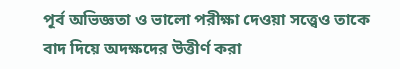পূর্ব অভিজ্ঞতা ও ভালো পরীক্ষা দেওয়া সত্ত্বেও তাকে বাদ দিয়ে অদক্ষদের উত্তীর্ণ করা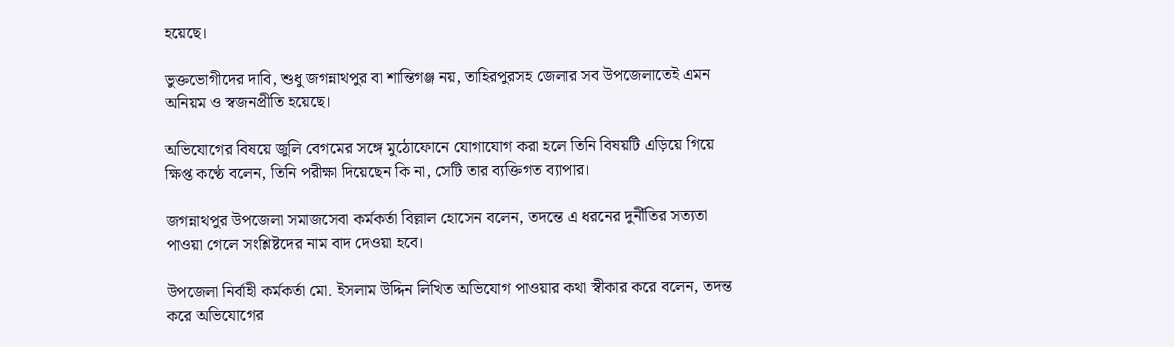হয়েছে।

ভুক্তভোগীদের দাবি, শুধু জগন্নাথপুর বা শান্তিগঞ্জ নয়, তাহিরপুরসহ জেলার সব উপজেলাতেই এমন অনিয়ম ও স্বজনপ্রীতি হয়েছে।

অভিযোগের বিষয়ে জুলি বেগমের সঙ্গে মুঠোফোনে যোগাযোগ করা হলে তিনি বিষয়টি এড়িয়ে গিয়ে ক্ষিপ্ত কণ্ঠে বলেন, তিনি পরীক্ষা দিয়েছেন কি না, সেটি তার ব্যক্তিগত ব্যাপার।

জগন্নাথপুর উপজেলা সমাজসেবা কর্মকর্তা বিল্লাল হোসেন বলেন, তদন্তে এ ধরনের দুর্নীতির সত্যতা পাওয়া গেলে সংশ্লিষ্টদের নাম বাদ দেওয়া হবে।

উপজেলা নির্বাহী কর্মকর্তা মো. ইসলাম উদ্দিন লিখিত অভিযোগ পাওয়ার কথা স্বীকার করে বলেন, তদন্ত করে অভিযোগের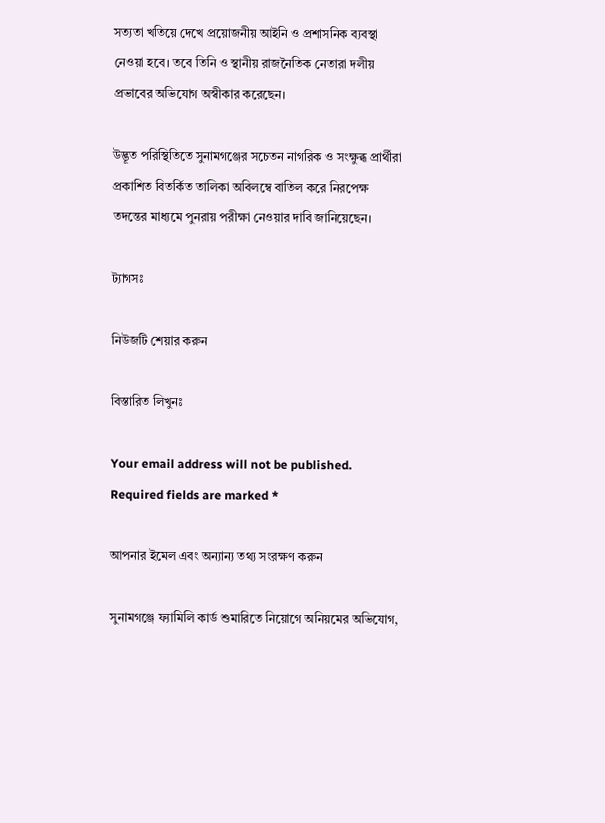সত্যতা খতিয়ে দেখে প্রয়োজনীয় আইনি ও প্রশাসনিক ব্যবস্থা নেওয়া হবে। তবে তিনি ও স্থানীয় রাজনৈতিক নেতারা দলীয় প্রভাবের অভিযোগ অস্বীকার করেছেন।

উদ্ভূত পরিস্থিতিতে সুনামগঞ্জের সচেতন নাগরিক ও সংক্ষুব্ধ প্রার্থীরা প্রকাশিত বিতর্কিত তালিকা অবিলম্বে বাতিল করে নিরপেক্ষ তদন্তের মাধ্যমে পুনরায় পরীক্ষা নেওয়ার দাবি জানিয়েছেন।

ট্যাগসঃ

নিউজটি শেয়ার করুন

বিস্তারিত লিখুনঃ

Your email address will not be published. Required fields are marked *

আপনার ইমেল এবং অন্যান্য তথ্য সংরক্ষণ করুন

সুনামগঞ্জে ফ্যামিলি কার্ড শুমারিতে নিয়োগে অনিয়মের অভিযোগ,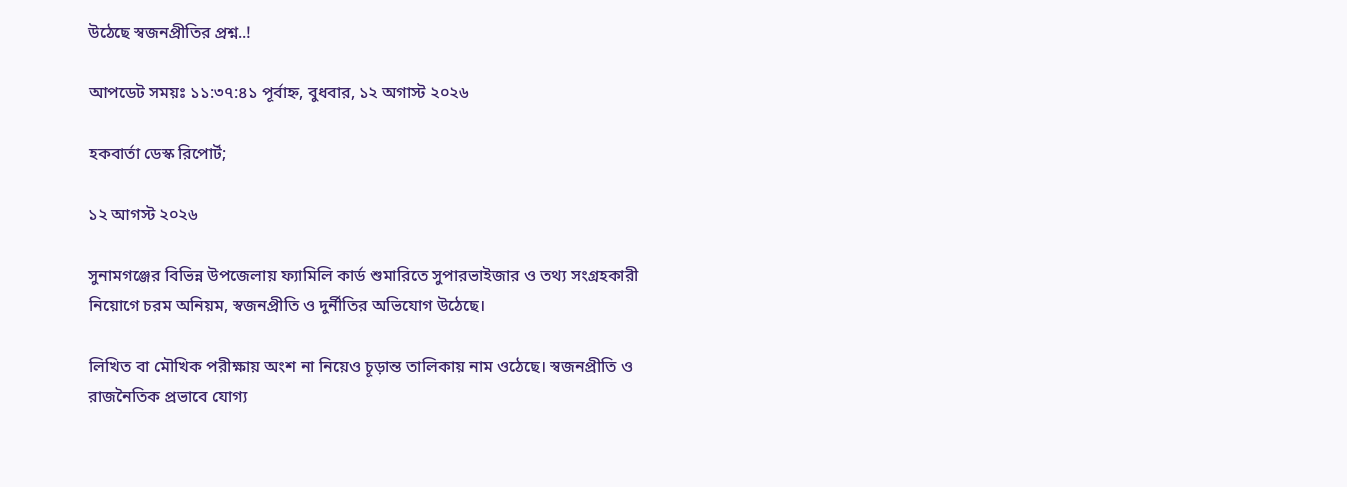উঠেছে স্বজনপ্রীতির প্রশ্ন..!

আপডেট সময়ঃ ১১:৩৭:৪১ পূর্বাহ্ন, বুধবার, ১২ অগাস্ট ২০২৬

হকবার্তা ডেস্ক রিপোর্ট;

১২ আগস্ট ২০২৬

সুনামগঞ্জের বিভিন্ন উপজেলায় ফ্যামিলি কার্ড শুমারিতে সুপারভাইজার ও তথ্য সংগ্রহকারী নিয়োগে চরম অনিয়ম, স্বজনপ্রীতি ও দুর্নীতির অভিযোগ উঠেছে।

লিখিত বা মৌখিক পরীক্ষায় অংশ না নিয়েও চূড়ান্ত তালিকায় নাম ওঠেছে। স্বজনপ্রীতি ও রাজনৈতিক প্রভাবে যোগ্য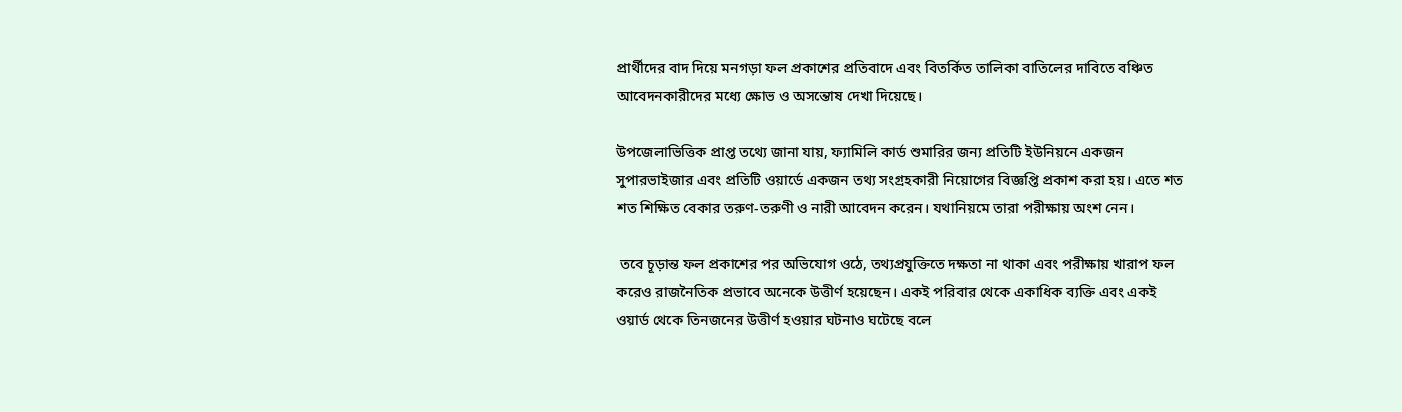প্রার্থীদের বাদ দিয়ে মনগড়া ফল প্রকাশের প্রতিবাদে এবং বিতর্কিত তালিকা বাতিলের দাবিতে বঞ্চিত আবেদনকারীদের মধ্যে ক্ষোভ ও অসন্তোষ দেখা দিয়েছে।

উপজেলাভিত্তিক প্রাপ্ত তথ্যে জানা যায়, ফ্যামিলি কার্ড শুমারির জন্য প্রতিটি ইউনিয়নে একজন সুপারভাইজার এবং প্রতিটি ওয়ার্ডে একজন তথ্য সংগ্রহকারী নিয়োগের বিজ্ঞপ্তি প্রকাশ করা হয়। এতে শত শত শিক্ষিত বেকার তরুণ-তরুণী ও নারী আবেদন করেন। যথানিয়মে তারা পরীক্ষায় অংশ নেন।

 তবে চূড়ান্ত ফল প্রকাশের পর অভিযোগ ওঠে, তথ্যপ্রযুক্তিতে দক্ষতা না থাকা এবং পরীক্ষায় খারাপ ফল করেও রাজনৈতিক প্রভাবে অনেকে উত্তীর্ণ হয়েছেন। একই পরিবার থেকে একাধিক ব্যক্তি এবং একই ওয়ার্ড থেকে তিনজনের উত্তীর্ণ হওয়ার ঘটনাও ঘটেছে বলে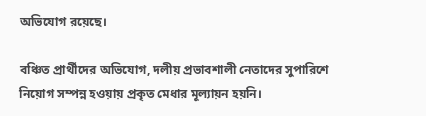অভিযোগ রয়েছে।

বঞ্চিত প্রার্থীদের অভিযোগ, দলীয় প্রভাবশালী নেতাদের সুপারিশে নিয়োগ সম্পন্ন হওয়ায় প্রকৃত মেধার মূল্যায়ন হয়নি।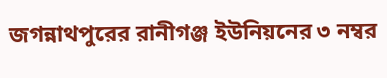জগন্নাথপুরের রানীগঞ্জ ইউনিয়নের ৩ নম্বর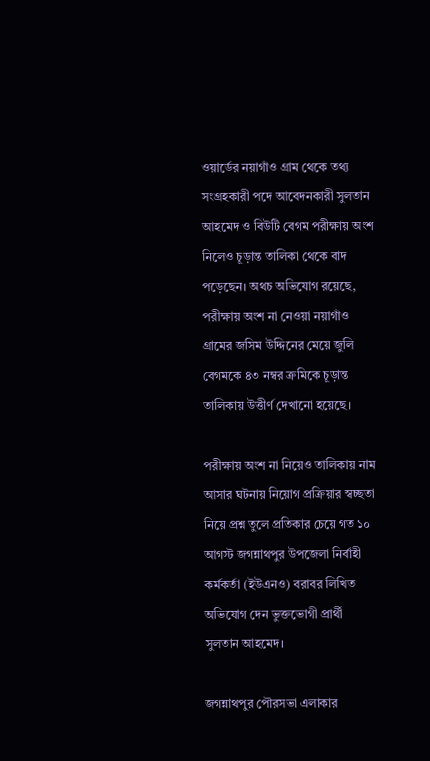ওয়ার্ডের নয়াগাঁও গ্রাম থেকে তথ্য সংগ্রহকারী পদে আবেদনকারী সুলতান আহমেদ ও বিউটি বেগম পরীক্ষায় অংশ নিলেও চূড়ান্ত তালিকা থেকে বাদ পড়েছেন। অথচ অভিযোগ রয়েছে, পরীক্ষায় অংশ না নেওয়া নয়াগাঁও গ্রামের জসিম উদ্দিনের মেয়ে জুলি বেগমকে ৪৩ নম্বর ক্রমিকে চূড়ান্ত তালিকায় উত্তীর্ণ দেখানো হয়েছে।

পরীক্ষায় অংশ না নিয়েও তালিকায় নাম আসার ঘটনায় নিয়োগ প্রক্রিয়ার স্বচ্ছতা নিয়ে প্রশ্ন তুলে প্রতিকার চেয়ে গত ১০ আগস্ট জগন্নাথপুর উপজেলা নির্বাহী কর্মকর্তা (ইউএনও) বরাবর লিখিত অভিযোগ দেন ভুক্তভোগী প্রার্থী সুলতান আহমেদ।

জগন্নাথপুর পৌরসভা এলাকার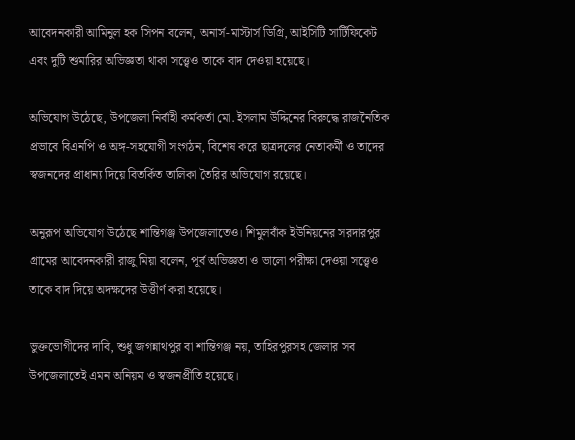আবেদনকারী আমিনুল হক সিপন বলেন, অনার্স-মাস্টার্স ডিগ্রি, আইসিটি সার্টিফিকেট এবং দুটি শুমারির অভিজ্ঞতা থাকা সত্ত্বেও তাকে বাদ দেওয়া হয়েছে।

অভিযোগ উঠেছে, উপজেলা নির্বাহী কর্মকর্তা মো. ইসলাম উদ্দিনের বিরুদ্ধে রাজনৈতিক প্রভাবে বিএনপি ও অঙ্গ-সহযোগী সংগঠন, বিশেষ করে ছাত্রদলের নেতাকর্মী ও তাদের স্বজনদের প্রাধান্য দিয়ে বিতর্কিত তালিকা তৈরির অভিযোগ রয়েছে।

অনুরূপ অভিযোগ উঠেছে শান্তিগঞ্জ উপজেলাতেও। শিমুলবাঁক ইউনিয়নের সরদারপুর গ্রামের আবেদনকারী রাজু মিয়া বলেন, পূর্ব অভিজ্ঞতা ও ভালো পরীক্ষা দেওয়া সত্ত্বেও তাকে বাদ দিয়ে অদক্ষদের উত্তীর্ণ করা হয়েছে।

ভুক্তভোগীদের দাবি, শুধু জগন্নাথপুর বা শান্তিগঞ্জ নয়, তাহিরপুরসহ জেলার সব উপজেলাতেই এমন অনিয়ম ও স্বজনপ্রীতি হয়েছে।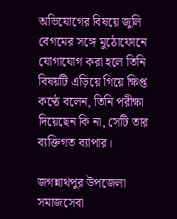অভিযোগের বিষয়ে জুলি বেগমের সঙ্গে মুঠোফোনে যোগাযোগ করা হলে তিনি বিষয়টি এড়িয়ে গিয়ে ক্ষিপ্ত কণ্ঠে বলেন, তিনি পরীক্ষা দিয়েছেন কি না, সেটি তার ব্যক্তিগত ব্যাপার।

জগন্নাথপুর উপজেলা সমাজসেবা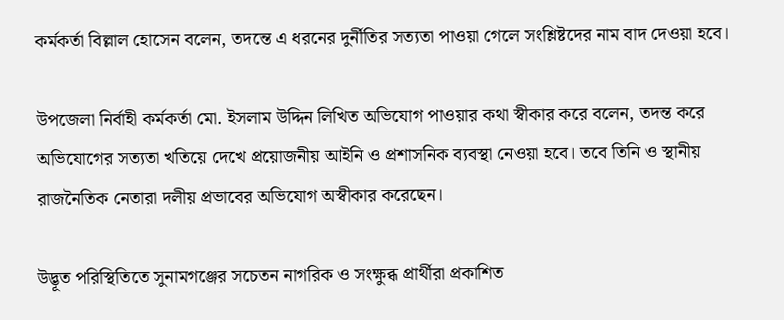কর্মকর্তা বিল্লাল হোসেন বলেন, তদন্তে এ ধরনের দুর্নীতির সত্যতা পাওয়া গেলে সংশ্লিষ্টদের নাম বাদ দেওয়া হবে।

উপজেলা নির্বাহী কর্মকর্তা মো. ইসলাম উদ্দিন লিখিত অভিযোগ পাওয়ার কথা স্বীকার করে বলেন, তদন্ত করে অভিযোগের সত্যতা খতিয়ে দেখে প্রয়োজনীয় আইনি ও প্রশাসনিক ব্যবস্থা নেওয়া হবে। তবে তিনি ও স্থানীয় রাজনৈতিক নেতারা দলীয় প্রভাবের অভিযোগ অস্বীকার করেছেন।

উদ্ভূত পরিস্থিতিতে সুনামগঞ্জের সচেতন নাগরিক ও সংক্ষুব্ধ প্রার্থীরা প্রকাশিত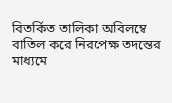বিতর্কিত তালিকা অবিলম্বে বাতিল করে নিরপেক্ষ তদন্তের মাধ্যমে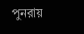পুনরায়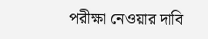পরীক্ষা নেওয়ার দাবি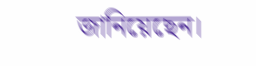জানিয়েছেন।